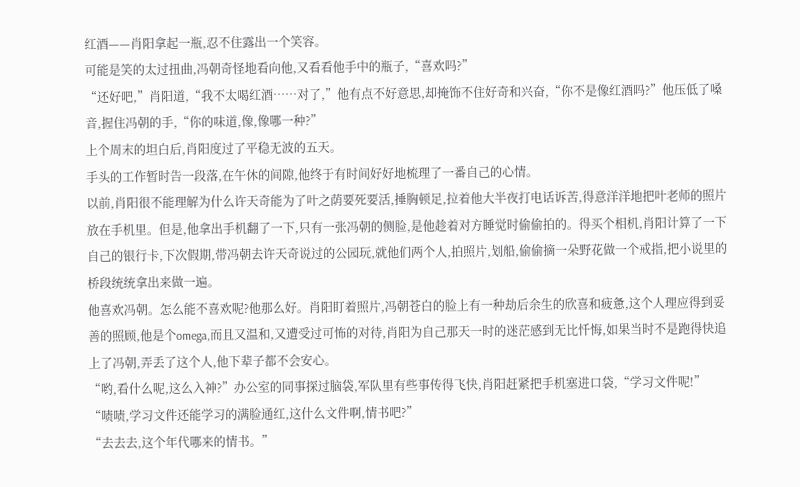红酒——肖阳拿起一瓶,忍不住露出一个笑容。
可能是笑的太过扭曲,冯朝奇怪地看向他,又看看他手中的瓶子,“喜欢吗?”
“还好吧,”肖阳道,“我不太喝红酒……对了,”他有点不好意思,却掩饰不住好奇和兴奋,“你不是像红酒吗?”他压低了嗓音,握住冯朝的手,“你的味道,像,像哪一种?”
上个周末的坦白后,肖阳度过了平稳无波的五天。
手头的工作暂时告一段落,在午休的间隙,他终于有时间好好地梳理了一番自己的心情。
以前,肖阳很不能理解为什么许天奇能为了叶之荫要死要活,捶胸顿足,拉着他大半夜打电话诉苦,得意洋洋地把叶老师的照片放在手机里。但是,他拿出手机翻了一下,只有一张冯朝的侧脸,是他趁着对方睡觉时偷偷拍的。得买个相机,肖阳计算了一下自己的银行卡,下次假期,带冯朝去许天奇说过的公园玩,就他们两个人,拍照片,划船,偷偷摘一朵野花做一个戒指,把小说里的桥段统统拿出来做一遍。
他喜欢冯朝。怎么能不喜欢呢?他那么好。肖阳盯着照片,冯朝苍白的脸上有一种劫后余生的欣喜和疲惫,这个人理应得到妥善的照顾,他是个omega,而且又温和,又遭受过可怖的对待,肖阳为自己那天一时的迷茫感到无比忏悔,如果当时不是跑得快追上了冯朝,弄丢了这个人,他下辈子都不会安心。
“哟,看什么呢,这么入神?”办公室的同事探过脑袋,军队里有些事传得飞快,肖阳赶紧把手机塞进口袋,“学习文件呢!”
“啧啧,学习文件还能学习的满脸通红,这什么文件啊,情书吧?”
“去去去,这个年代哪来的情书。”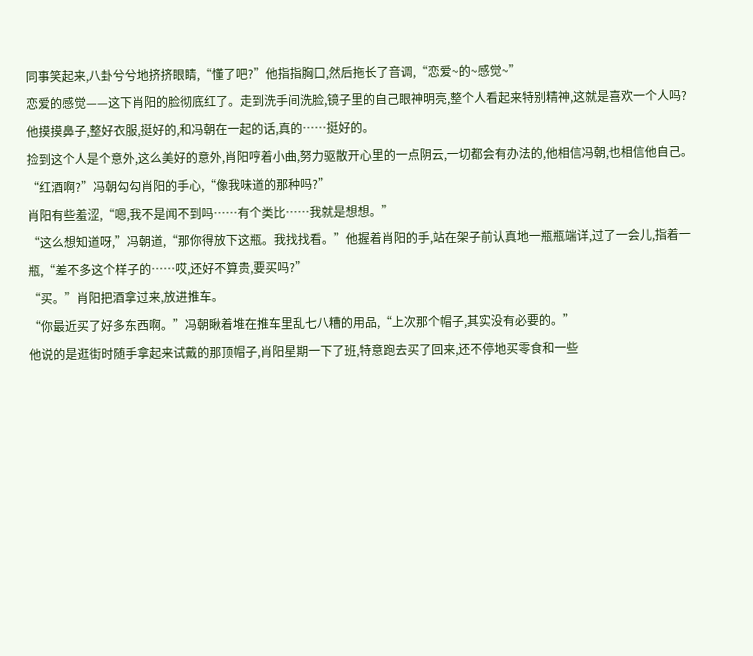同事笑起来,八卦兮兮地挤挤眼睛,“懂了吧?”他指指胸口,然后拖长了音调,“恋爱~的~感觉~”
恋爱的感觉——这下肖阳的脸彻底红了。走到洗手间洗脸,镜子里的自己眼神明亮,整个人看起来特别精神,这就是喜欢一个人吗?他摸摸鼻子,整好衣服,挺好的,和冯朝在一起的话,真的……挺好的。
捡到这个人是个意外,这么美好的意外,肖阳哼着小曲,努力驱散开心里的一点阴云,一切都会有办法的,他相信冯朝,也相信他自己。
“红酒啊?”冯朝勾勾肖阳的手心,“像我味道的那种吗?”
肖阳有些羞涩,“嗯,我不是闻不到吗……有个类比……我就是想想。”
“这么想知道呀,”冯朝道,“那你得放下这瓶。我找找看。”他握着肖阳的手,站在架子前认真地一瓶瓶端详,过了一会儿,指着一瓶,“差不多这个样子的……哎,还好不算贵,要买吗?”
“买。”肖阳把酒拿过来,放进推车。
“你最近买了好多东西啊。”冯朝瞅着堆在推车里乱七八糟的用品,“上次那个帽子,其实没有必要的。”
他说的是逛街时随手拿起来试戴的那顶帽子,肖阳星期一下了班,特意跑去买了回来,还不停地买零食和一些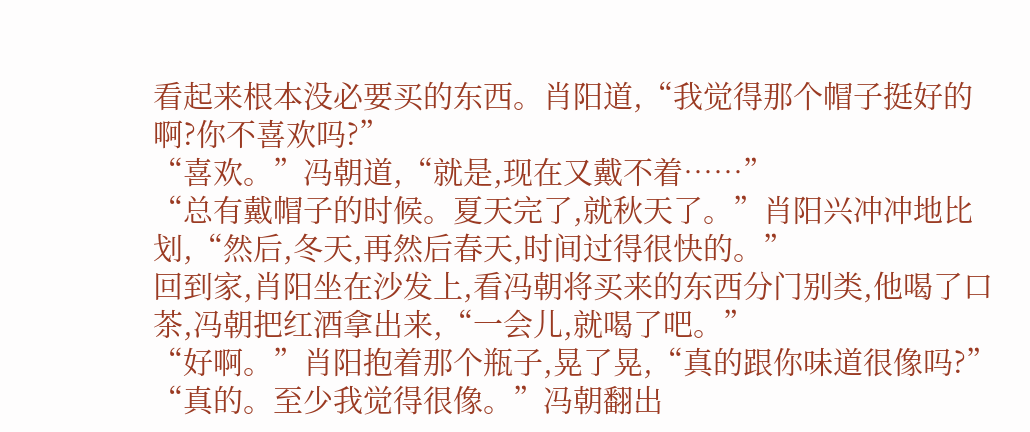看起来根本没必要买的东西。肖阳道,“我觉得那个帽子挺好的啊?你不喜欢吗?”
“喜欢。”冯朝道,“就是,现在又戴不着……”
“总有戴帽子的时候。夏天完了,就秋天了。”肖阳兴冲冲地比划,“然后,冬天,再然后春天,时间过得很快的。”
回到家,肖阳坐在沙发上,看冯朝将买来的东西分门别类,他喝了口茶,冯朝把红酒拿出来,“一会儿,就喝了吧。”
“好啊。”肖阳抱着那个瓶子,晃了晃,“真的跟你味道很像吗?”
“真的。至少我觉得很像。”冯朝翻出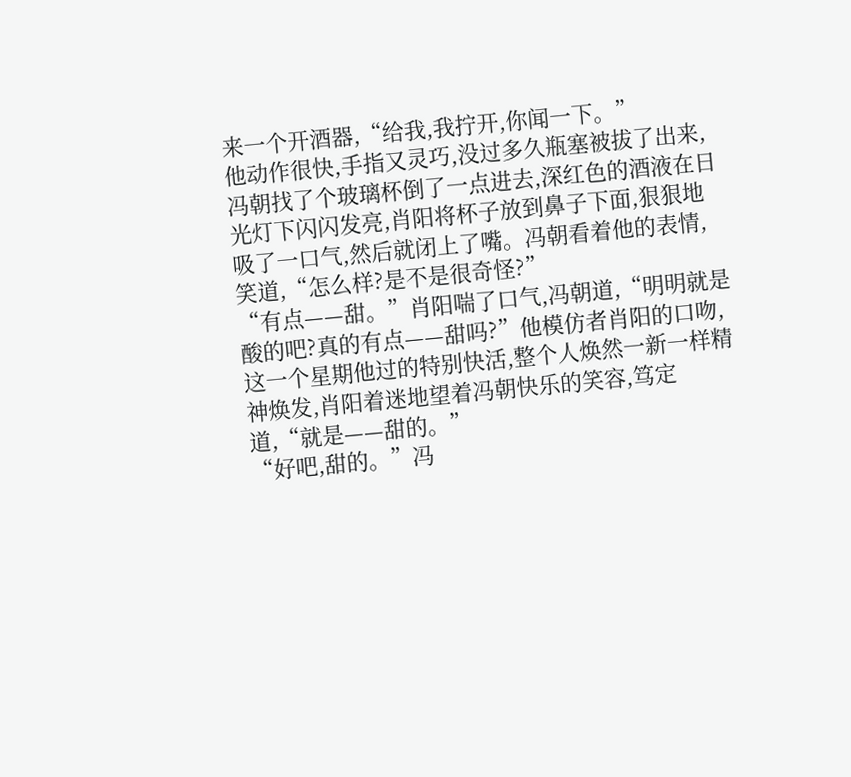来一个开酒器,“给我,我拧开,你闻一下。”
他动作很快,手指又灵巧,没过多久瓶塞被拔了出来,冯朝找了个玻璃杯倒了一点进去,深红色的酒液在日光灯下闪闪发亮,肖阳将杯子放到鼻子下面,狠狠地吸了一口气,然后就闭上了嘴。冯朝看着他的表情,笑道,“怎么样?是不是很奇怪?”
“有点——甜。”肖阳喘了口气,冯朝道,“明明就是酸的吧?真的有点——甜吗?”他模仿者肖阳的口吻,这一个星期他过的特别快活,整个人焕然一新一样精神焕发,肖阳着迷地望着冯朝快乐的笑容,笃定道,“就是——甜的。”
“好吧,甜的。”冯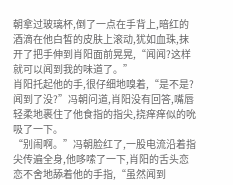朝拿过玻璃杯,倒了一点在手背上,暗红的酒滴在他白皙的皮肤上滚动,犹如血珠,抹开了把手伸到肖阳面前晃晃,“闻闻?这样就可以闻到我的味道了。”
肖阳托起他的手,很仔细地嗅着,“是不是?闻到了没?”冯朝问道,肖阳没有回答,嘴唇轻柔地裹住了他食指的指尖,挠痒痒似的吮吸了一下。
“别闹啊。”冯朝脸红了,一股电流沿着指尖传遍全身,他哆嗦了一下,肖阳的舌头恋恋不舍地舔着他的手指,“虽然闻到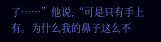了……”他说,“可是只有手上有。为什么我的鼻子这么不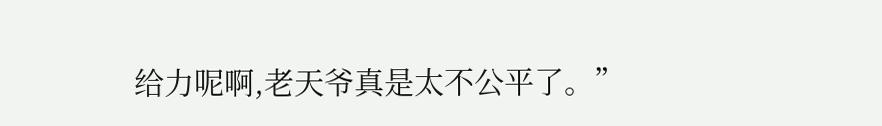给力呢啊,老天爷真是太不公平了。”